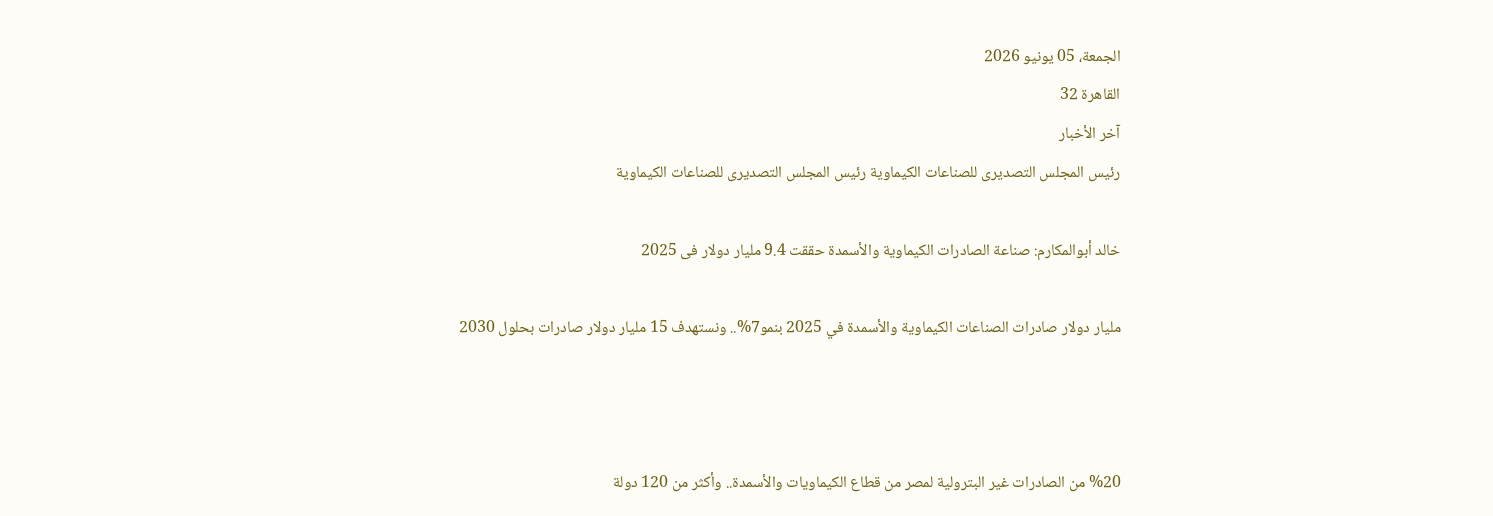الجمعة، 05 يونيو 2026
القاهرة 32
آخر الأخبار
رئيس المجلس التصديرى للصناعات الكيماوية رئيس المجلس التصديرى للصناعات الكيماوية

خالد أبوالمكارم: صناعة الصادرات الكيماوية والأسمدة حققت 9.4 مليار دولار فى 2025

مليار دولار صادرات الصناعات الكيماوية والأسمدة في 2025 بنمو7%.. ونستهدف 15 مليار دولار صادرات بحلول 2030



%20 من الصادرات غير البترولية لمصر من قطاع الكيماويات والأسمدة.. وأكثر من 120 دولة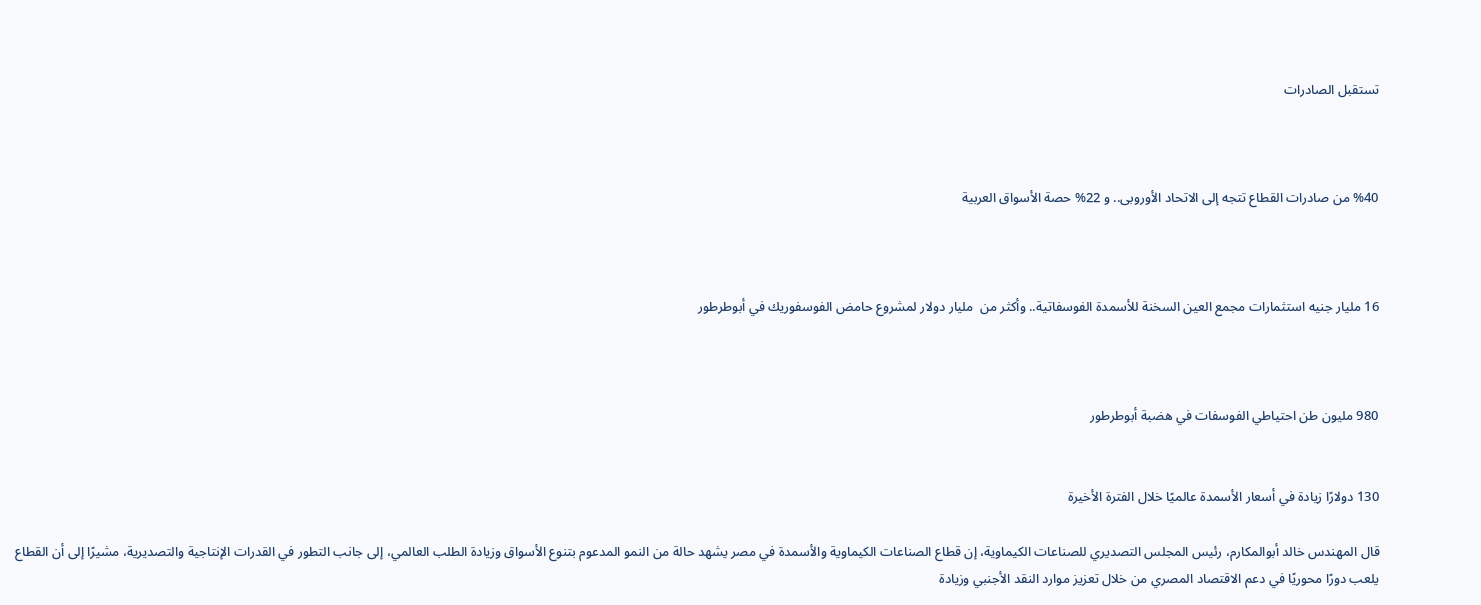تستقبل الصادرات



%40 من صادرات القطاع تتجه إلى الاتحاد الأوروبى.. و 22% حصة الأسواق العربية



16 مليار جنيه استثمارات مجمع العين السخنة للأسمدة الفوسفاتية.. وأكثر من  مليار دولار لمشروع حامض الفوسفوريك في أبوطرطور



980 مليون طن احتياطي الفوسفات في هضبة أبوطرطور


130 دولارًا زيادة في أسعار الأسمدة عالميًا خلال الفترة الأخيرة

قال المهندس خالد أبوالمكارم، رئيس المجلس التصديري للصناعات الكيماوية، إن قطاع الصناعات الكيماوية والأسمدة في مصر يشهد حالة من النمو المدعوم بتنوع الأسواق وزيادة الطلب العالمي، إلى جانب التطور في القدرات الإنتاجية والتصديرية، مشيرًا إلى أن القطاع يلعب دورًا محوريًا في دعم الاقتصاد المصري من خلال تعزيز موارد النقد الأجنبي وزيادة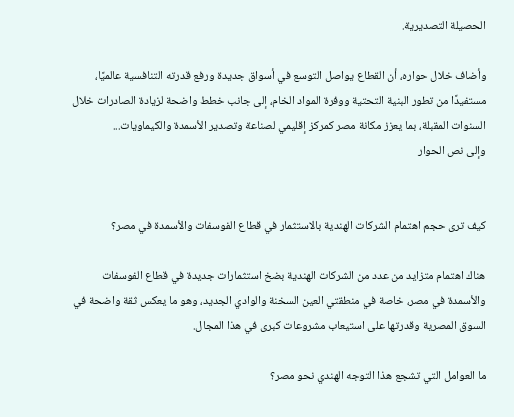الحصيلة التصديرية.

وأضاف خلال حواره، أن القطاع يواصل التوسع في أسواق جديدة ورفع قدرته التنافسية عالميًا، مستفيدًا من تطور البنية التحتية ووفرة المواد الخام، إلى جانب خطط واضحة لزيادة الصادرات خلال السنوات المقبلة، بما يعزز مكانة مصر كمركز إقليمي لصناعة وتصدير الأسمدة والكيماويات...
وإلى نص الحوار


كيف ترى حجم اهتمام الشركات الهندية بالاستثمار في قطاع الفوسفات والأسمدة في مصر؟

هناك اهتمام متزايد من عدد من الشركات الهندية بضخ استثمارات جديدة في قطاع الفوسفات والأسمدة في مصر، خاصة في منطقتي العين السخنة والوادي الجديد، وهو ما يعكس ثقة واضحة في السوق المصرية وقدرتها على استيعاب مشروعات كبرى في هذا المجال.

ما العوامل التي تشجع هذا التوجه الهندي نحو مصر؟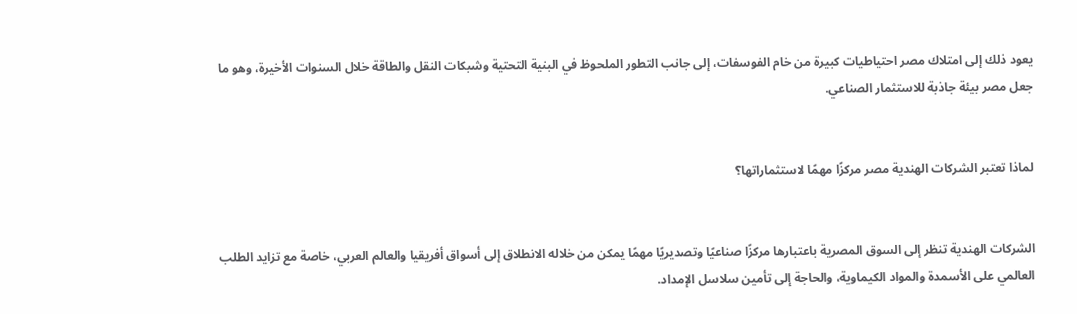يعود ذلك إلى امتلاك مصر احتياطيات كبيرة من خام الفوسفات، إلى جانب التطور الملحوظ في البنية التحتية وشبكات النقل والطاقة خلال السنوات الأخيرة، وهو ما جعل مصر بيئة جاذبة للاستثمار الصناعي.


لماذا تعتبر الشركات الهندية مصر مركزًا مهمًا لاستثماراتها؟


الشركات الهندية تنظر إلى السوق المصرية باعتبارها مركزًا صناعيًا وتصديريًا مهمًا يمكن من خلاله الانطلاق إلى أسواق أفريقيا والعالم العربي، خاصة مع تزايد الطلب العالمي على الأسمدة والمواد الكيماوية، والحاجة إلى تأمين سلاسل الإمداد.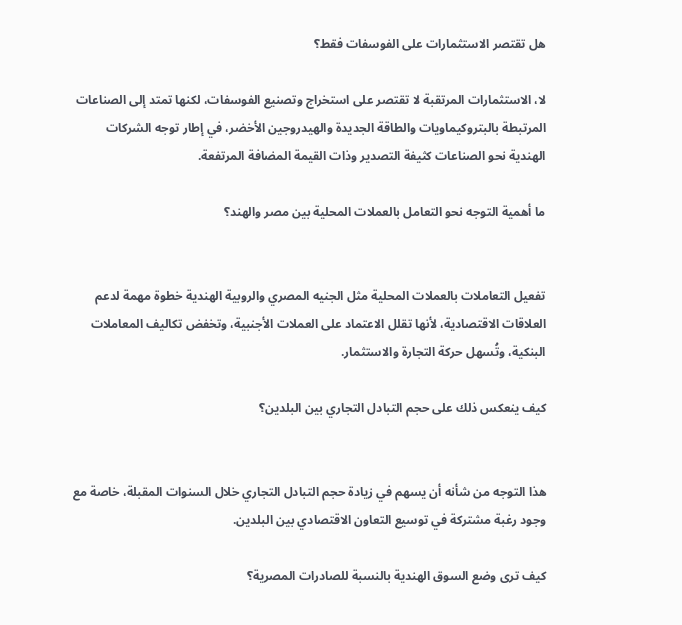هل تقتصر الاستثمارات على الفوسفات فقط؟

لا، الاستثمارات المرتقبة لا تقتصر على استخراج وتصنيع الفوسفات، لكنها تمتد إلى الصناعات المرتبطة بالبتروكيماويات والطاقة الجديدة والهيدروجين الأخضر، في إطار توجه الشركات الهندية نحو الصناعات كثيفة التصدير وذات القيمة المضافة المرتفعة.

ما أهمية التوجه نحو التعامل بالعملات المحلية بين مصر والهند؟


تفعيل التعاملات بالعملات المحلية مثل الجنيه المصري والروبية الهندية خطوة مهمة لدعم العلاقات الاقتصادية، لأنها تقلل الاعتماد على العملات الأجنبية، وتخفض تكاليف المعاملات البنكية، وتُسهل حركة التجارة والاستثمار.

كيف ينعكس ذلك على حجم التبادل التجاري بين البلدين؟


هذا التوجه من شأنه أن يسهم في زيادة حجم التبادل التجاري خلال السنوات المقبلة، خاصة مع وجود رغبة مشتركة في توسيع التعاون الاقتصادي بين البلدين.

كيف ترى وضع السوق الهندية بالنسبة للصادرات المصرية؟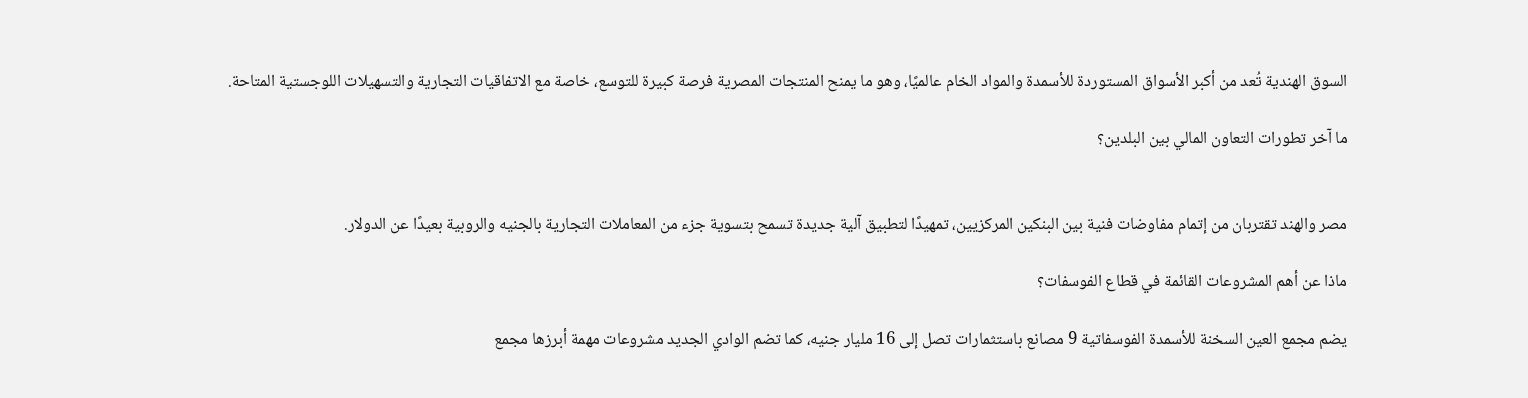السوق الهندية تُعد من أكبر الأسواق المستوردة للأسمدة والمواد الخام عالميًا، وهو ما يمنح المنتجات المصرية فرصة كبيرة للتوسع، خاصة مع الاتفاقيات التجارية والتسهيلات اللوجستية المتاحة.

ما آخر تطورات التعاون المالي بين البلدين؟


مصر والهند تقتربان من إتمام مفاوضات فنية بين البنكين المركزيين، تمهيدًا لتطبيق آلية جديدة تسمح بتسوية جزء من المعاملات التجارية بالجنيه والروبية بعيدًا عن الدولار.

ماذا عن أهم المشروعات القائمة في قطاع الفوسفات؟

يضم مجمع العين السخنة للأسمدة الفوسفاتية 9 مصانع باستثمارات تصل إلى 16 مليار جنيه، كما تضم الوادي الجديد مشروعات مهمة أبرزها مجمع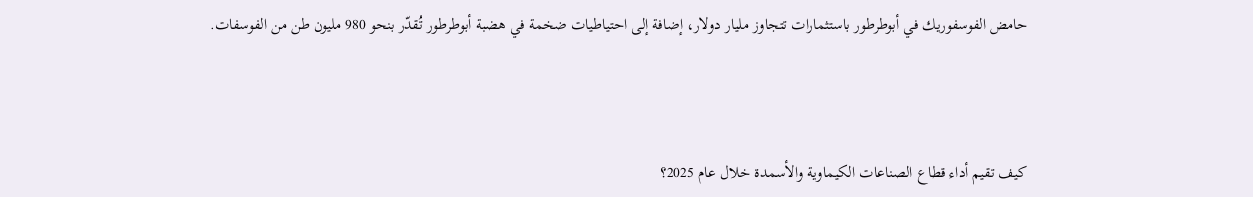حامض الفوسفوريك في أبوطرطور باستثمارات تتجاوز مليار دولار، إضافة إلى احتياطيات ضخمة في هضبة أبوطرطور تُقدّر بنحو 980 مليون طن من الفوسفات.



كيف تقيم أداء قطاع الصناعات الكيماوية والأسمدة خلال عام 2025؟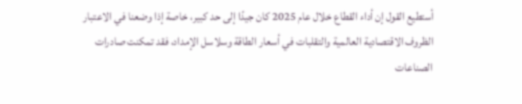أستطيع القول إن أداء القطاع خلال عام 2025 كان جيدًا إلى حد كبير، خاصة إذا وضعنا في الاعتبار الظروف الاقتصادية العالمية والتقلبات في أسعار الطاقة وسلاسل الإمداد، فقد تمكنت صادرات الصناعات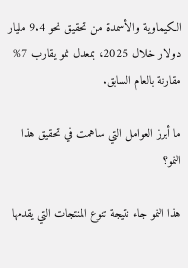الكيماوية والأسمدة من تحقيق نحو 9.4 مليار دولار خلال 2025، بمعدل نمو يقارب 7% مقارنة بالعام السابق.

ما أبرز العوامل التي ساهمت في تحقيق هذا النمو؟

هذا النمو جاء نتيجة تنوع المنتجات التي يقدمها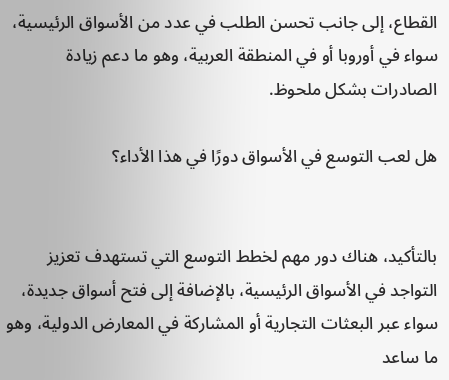القطاع، إلى جانب تحسن الطلب في عدد من الأسواق الرئيسية، سواء في أوروبا أو في المنطقة العربية، وهو ما دعم زيادة الصادرات بشكل ملحوظ.

هل لعب التوسع في الأسواق دورًا في هذا الأداء؟


بالتأكيد، هناك دور مهم لخطط التوسع التي تستهدف تعزيز التواجد في الأسواق الرئيسية، بالإضافة إلى فتح أسواق جديدة، سواء عبر البعثات التجارية أو المشاركة في المعارض الدولية، وهو ما ساعد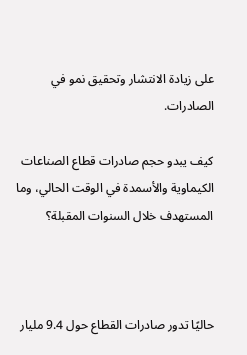على زيادة الانتشار وتحقيق نمو في الصادرات.

كيف يبدو حجم صادرات قطاع الصناعات الكيماوية والأسمدة في الوقت الحالي، وما المستهدف خلال السنوات المقبلة؟



حاليًا تدور صادرات القطاع حول 9.4 مليار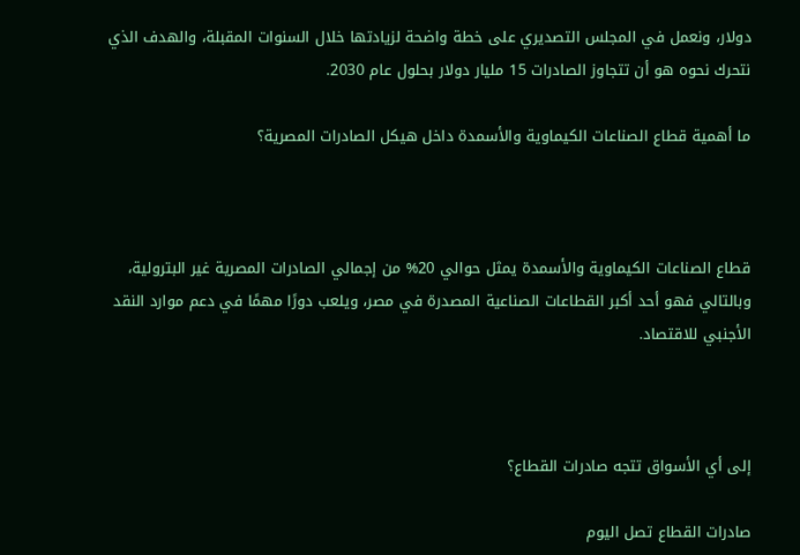دولار، ونعمل في المجلس التصديري على خطة واضحة لزيادتها خلال السنوات المقبلة، والهدف الذي نتحرك نحوه هو أن تتجاوز الصادرات 15 مليار دولار بحلول عام 2030.

ما أهمية قطاع الصناعات الكيماوية والأسمدة داخل هيكل الصادرات المصرية؟



قطاع الصناعات الكيماوية والأسمدة يمثل حوالي 20% من إجمالي الصادرات المصرية غير البترولية، وبالتالي فهو أحد أكبر القطاعات الصناعية المصدرة في مصر، ويلعب دورًا مهمًا في دعم موارد النقد الأجنبي للاقتصاد.



إلى أي الأسواق تتجه صادرات القطاع؟

صادرات القطاع تصل اليوم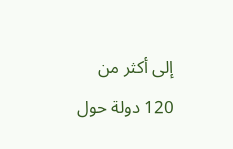إلى أكثر من 120 دولة حول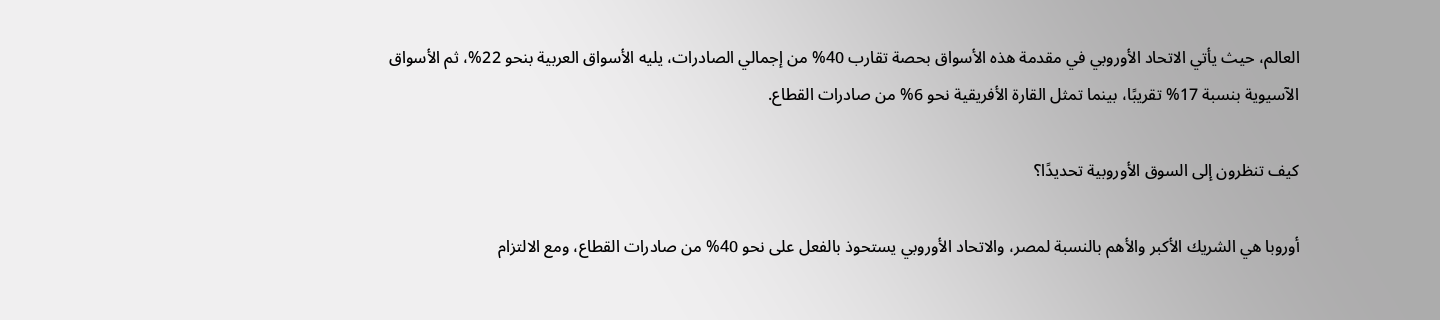العالم، حيث يأتي الاتحاد الأوروبي في مقدمة هذه الأسواق بحصة تقارب 40% من إجمالي الصادرات، يليه الأسواق العربية بنحو 22%، ثم الأسواق الآسيوية بنسبة 17% تقريبًا، بينما تمثل القارة الأفريقية نحو 6% من صادرات القطاع.

كيف تنظرون إلى السوق الأوروبية تحديدًا؟

أوروبا هي الشريك الأكبر والأهم بالنسبة لمصر، والاتحاد الأوروبي يستحوذ بالفعل على نحو 40% من صادرات القطاع، ومع الالتزام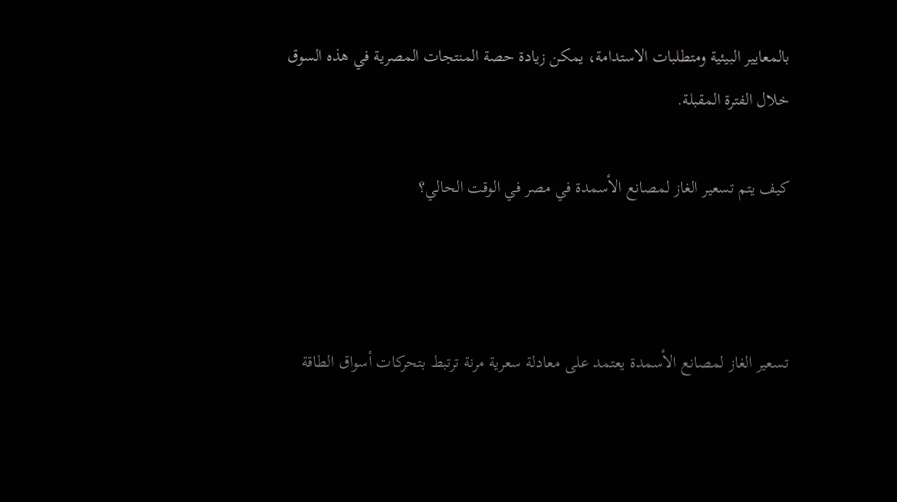بالمعايير البيئية ومتطلبات الاستدامة، يمكن زيادة حصة المنتجات المصرية في هذه السوق خلال الفترة المقبلة.

كيف يتم تسعير الغاز لمصانع الأسمدة في مصر في الوقت الحالي؟



تسعير الغاز لمصانع الأسمدة يعتمد على معادلة سعرية مرنة ترتبط بتحركات أسواق الطاقة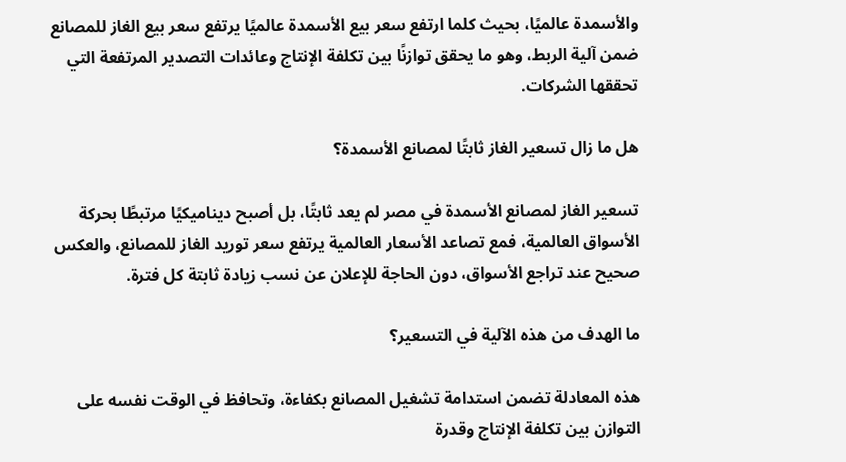والأسمدة عالميًا، بحيث كلما ارتفع سعر بيع الأسمدة عالميًا يرتفع سعر بيع الغاز للمصانع ضمن آلية الربط، وهو ما يحقق توازنًا بين تكلفة الإنتاج وعائدات التصدير المرتفعة التي تحققها الشركات.

هل ما زال تسعير الغاز ثابتًا لمصانع الأسمدة؟

تسعير الغاز لمصانع الأسمدة في مصر لم يعد ثابتًا، بل أصبح ديناميكيًا مرتبطًا بحركة الأسواق العالمية، فمع تصاعد الأسعار العالمية يرتفع سعر توريد الغاز للمصانع، والعكس صحيح عند تراجع الأسواق، دون الحاجة للإعلان عن نسب زيادة ثابتة كل فترة.

ما الهدف من هذه الآلية في التسعير؟

هذه المعادلة تضمن استدامة تشغيل المصانع بكفاءة، وتحافظ في الوقت نفسه على التوازن بين تكلفة الإنتاج وقدرة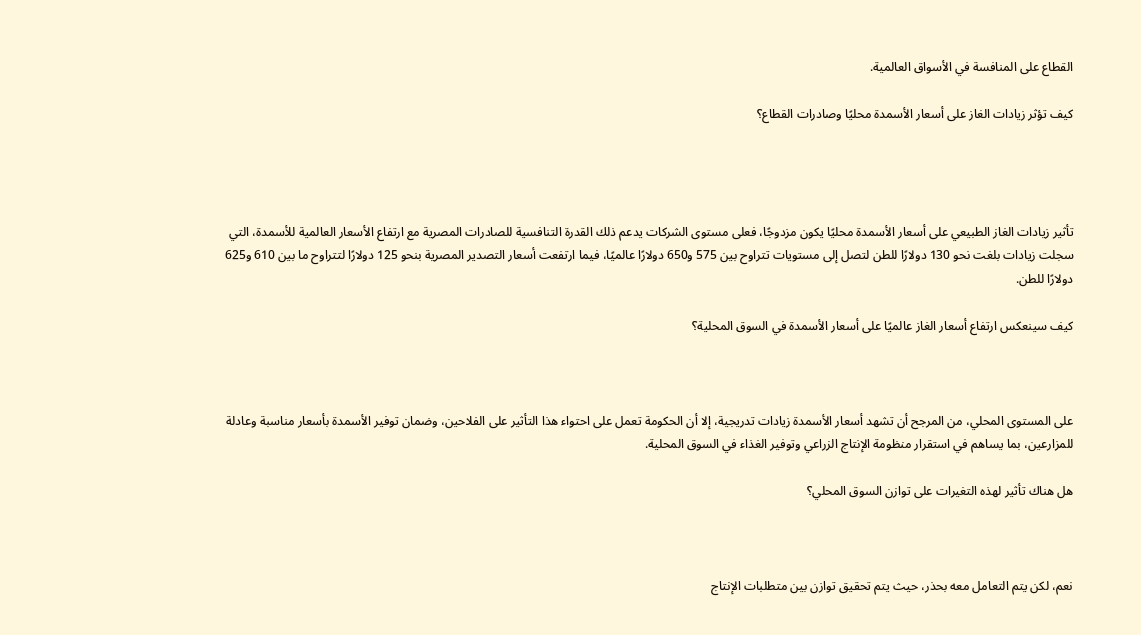القطاع على المنافسة في الأسواق العالمية.

كيف تؤثر زيادات الغاز على أسعار الأسمدة محليًا وصادرات القطاع؟




تأثير زيادات الغاز الطبيعي على أسعار الأسمدة محليًا يكون مزدوجًا، فعلى مستوى الشركات يدعم ذلك القدرة التنافسية للصادرات المصرية مع ارتفاع الأسعار العالمية للأسمدة، التي سجلت زيادات بلغت نحو 130 دولارًا للطن لتصل إلى مستويات تتراوح بين 575 و650 دولارًا عالميًا، فيما ارتفعت أسعار التصدير المصرية بنحو 125 دولارًا لتتراوح ما بين 610 و625 دولارًا للطن.

كيف سينعكس ارتفاع أسعار الغاز عالميًا على أسعار الأسمدة في السوق المحلية؟



على المستوى المحلي، من المرجح أن تشهد أسعار الأسمدة زيادات تدريجية، إلا أن الحكومة تعمل على احتواء هذا التأثير على الفلاحين، وضمان توفير الأسمدة بأسعار مناسبة وعادلة للمزارعين، بما يساهم في استقرار منظومة الإنتاج الزراعي وتوفير الغذاء في السوق المحلية.

هل هناك تأثير لهذه التغيرات على توازن السوق المحلي؟



نعم، لكن يتم التعامل معه بحذر، حيث يتم تحقيق توازن بين متطلبات الإنتاج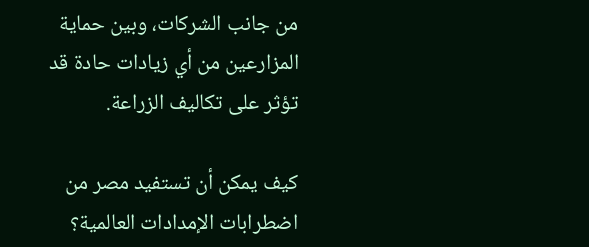من جانب الشركات، وبين حماية المزارعين من أي زيادات حادة قد تؤثر على تكاليف الزراعة.

كيف يمكن أن تستفيد مصر من اضطرابات الإمدادات العالمية؟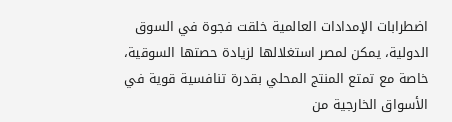اضطرابات الإمدادات العالمية خلقت فجوة في السوق الدولية، يمكن لمصر استغلالها لزيادة حصتها السوقية، خاصة مع تمتع المنتج المحلي بقدرة تنافسية قوية في الأسواق الخارجية من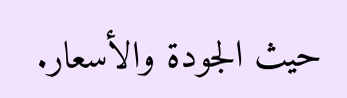حيث الجودة والأسعار.